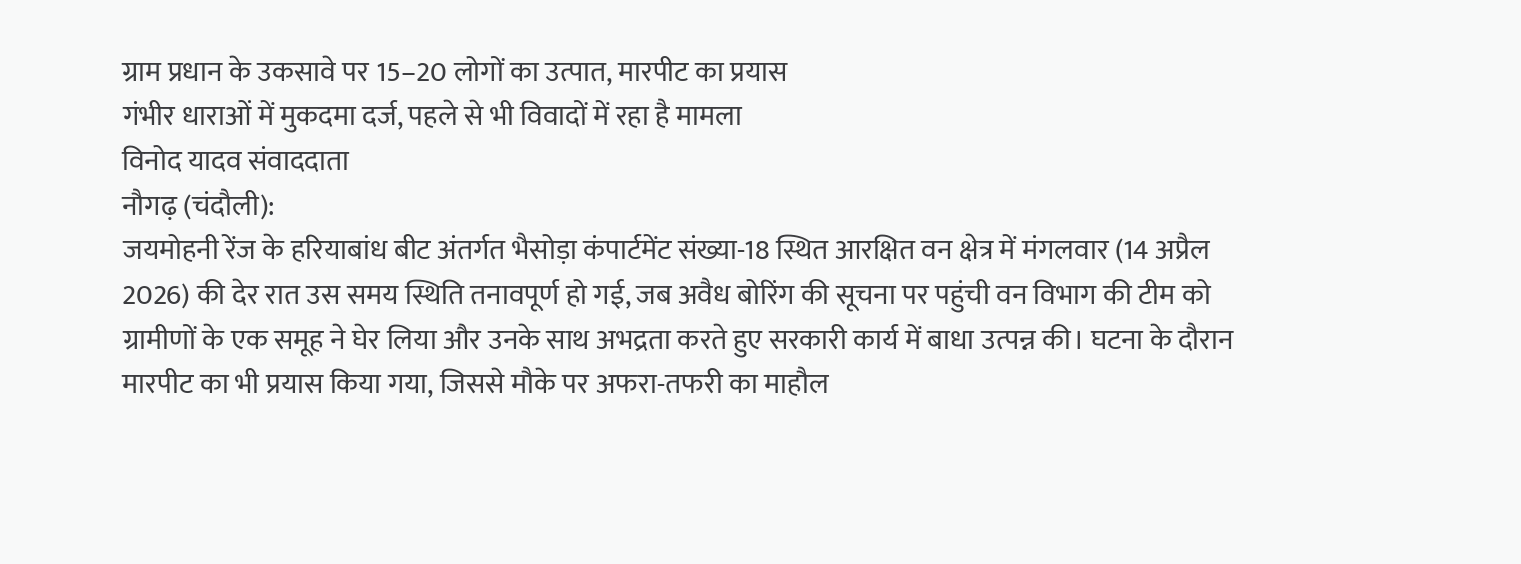ग्राम प्रधान के उकसावे पर 15–20 लोगों का उत्पात, मारपीट का प्रयास
गंभीर धाराओं में मुकदमा दर्ज, पहले से भी विवादों में रहा है मामला
विनोद यादव संवाददाता
नौगढ़ (चंदौली):
जयमोहनी रेंज के हरियाबांध बीट अंतर्गत भैसोड़ा कंपार्टमेंट संख्या-18 स्थित आरक्षित वन क्षेत्र में मंगलवार (14 अप्रैल 2026) की देर रात उस समय स्थिति तनावपूर्ण हो गई, जब अवैध बोरिंग की सूचना पर पहुंची वन विभाग की टीम को ग्रामीणों के एक समूह ने घेर लिया और उनके साथ अभद्रता करते हुए सरकारी कार्य में बाधा उत्पन्न की। घटना के दौरान मारपीट का भी प्रयास किया गया, जिससे मौके पर अफरा-तफरी का माहौल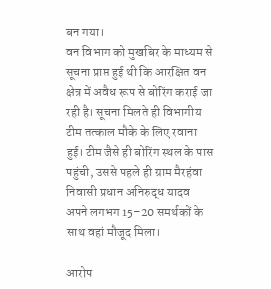बन गया।
वन विभाग को मुखबिर के माध्यम से सूचना प्राप्त हुई थी कि आरक्षित वन क्षेत्र में अवैध रूप से बोरिंग कराई जा रही है। सूचना मिलते ही विभागीय टीम तत्काल मौके के लिए रवाना हुई। टीम जैसे ही बोरिंग स्थल के पास पहुंची, उससे पहले ही ग्राम मैरहंवा निवासी प्रधान अनिरुद्ध यादव अपने लगभग 15–20 समर्थकों के साथ वहां मौजूद मिला।

आरोप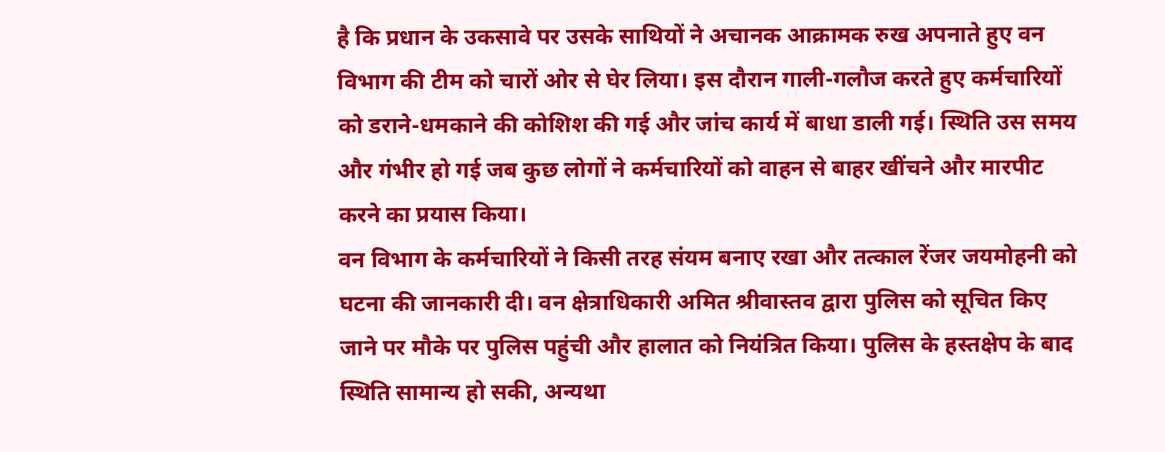है कि प्रधान के उकसावे पर उसके साथियों ने अचानक आक्रामक रुख अपनाते हुए वन विभाग की टीम को चारों ओर से घेर लिया। इस दौरान गाली-गलौज करते हुए कर्मचारियों को डराने-धमकाने की कोशिश की गई और जांच कार्य में बाधा डाली गई। स्थिति उस समय और गंभीर हो गई जब कुछ लोगों ने कर्मचारियों को वाहन से बाहर खींचने और मारपीट करने का प्रयास किया।
वन विभाग के कर्मचारियों ने किसी तरह संयम बनाए रखा और तत्काल रेंजर जयमोहनी को घटना की जानकारी दी। वन क्षेत्राधिकारी अमित श्रीवास्तव द्वारा पुलिस को सूचित किए जाने पर मौके पर पुलिस पहुंची और हालात को नियंत्रित किया। पुलिस के हस्तक्षेप के बाद स्थिति सामान्य हो सकी, अन्यथा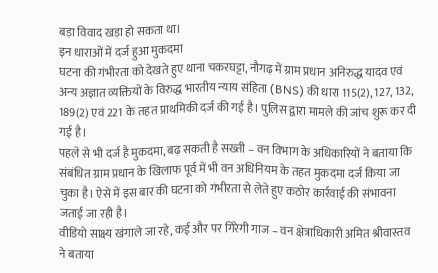बड़ा विवाद खड़ा हो सकता था।
इन धाराओं में दर्ज हुआ मुकदमा
घटना की गंभीरता को देखते हुए थाना चकरघट्टा, नौगढ़ में ग्राम प्रधान अनिरुद्ध यादव एवं अन्य अज्ञात व्यक्तियों के विरुद्ध भारतीय न्याय संहिता (BNS) की धारा 115(2), 127, 132, 189(2) एवं 221 के तहत प्राथमिकी दर्ज की गई है। पुलिस द्वारा मामले की जांच शुरू कर दी गई है।
पहले से भी दर्ज है मुकदमा, बढ़ सकती है सख्ती – वन विभाग के अधिकारियों ने बताया कि संबंधित ग्राम प्रधान के खिलाफ पूर्व में भी वन अधिनियम के तहत मुकदमा दर्ज किया जा चुका है। ऐसे में इस बार की घटना को गंभीरता से लेते हुए कठोर कार्रवाई की संभावना जताई जा रही है।
वीडियो साक्ष्य खंगाले जा रहे, कई और पर गिरेगी गाज – वन क्षेत्राधिकारी अमित श्रीवास्तव ने बताया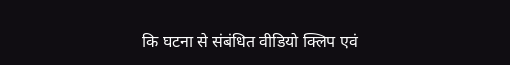कि घटना से संबंधित वीडियो क्लिप एवं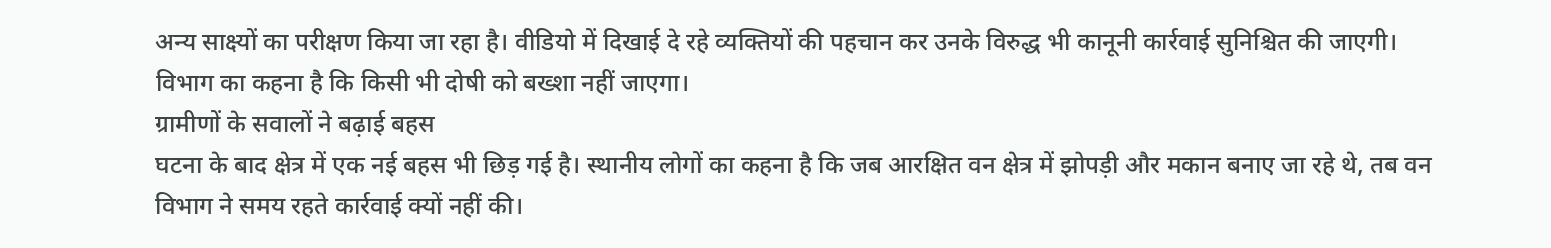अन्य साक्ष्यों का परीक्षण किया जा रहा है। वीडियो में दिखाई दे रहे व्यक्तियों की पहचान कर उनके विरुद्ध भी कानूनी कार्रवाई सुनिश्चित की जाएगी। विभाग का कहना है कि किसी भी दोषी को बख्शा नहीं जाएगा।
ग्रामीणों के सवालों ने बढ़ाई बहस
घटना के बाद क्षेत्र में एक नई बहस भी छिड़ गई है। स्थानीय लोगों का कहना है कि जब आरक्षित वन क्षेत्र में झोपड़ी और मकान बनाए जा रहे थे, तब वन विभाग ने समय रहते कार्रवाई क्यों नहीं की।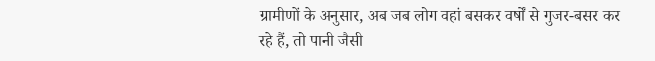ग्रामीणों के अनुसार, अब जब लोग वहां बसकर वर्षों से गुजर-बसर कर रहे हैं, तो पानी जैसी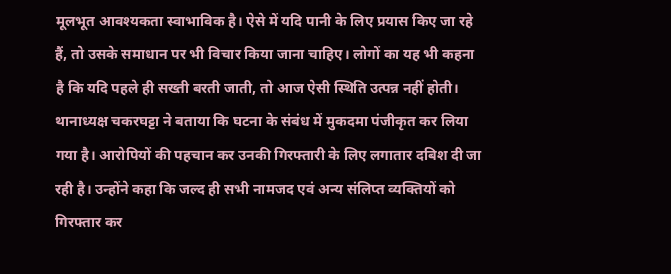मूलभूत आवश्यकता स्वाभाविक है। ऐसे में यदि पानी के लिए प्रयास किए जा रहे हैं, तो उसके समाधान पर भी विचार किया जाना चाहिए। लोगों का यह भी कहना है कि यदि पहले ही सख्ती बरती जाती, तो आज ऐसी स्थिति उत्पन्न नहीं होती।
थानाध्यक्ष चकरघट्टा ने बताया कि घटना के संबंध में मुकदमा पंजीकृत कर लिया गया है। आरोपियों की पहचान कर उनकी गिरफ्तारी के लिए लगातार दबिश दी जा रही है। उन्होंने कहा कि जल्द ही सभी नामजद एवं अन्य संलिप्त व्यक्तियों को गिरफ्तार कर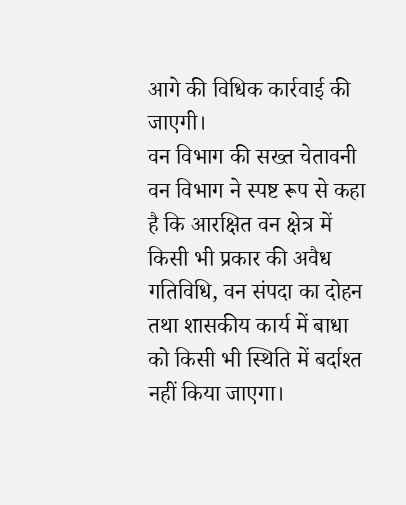आगे की विधिक कार्रवाई की जाएगी।
वन विभाग की सख्त चेतावनी
वन विभाग ने स्पष्ट रूप से कहा है कि आरक्षित वन क्षेत्र में किसी भी प्रकार की अवैध गतिविधि, वन संपदा का दोहन तथा शासकीय कार्य में बाधा को किसी भी स्थिति में बर्दाश्त नहीं किया जाएगा।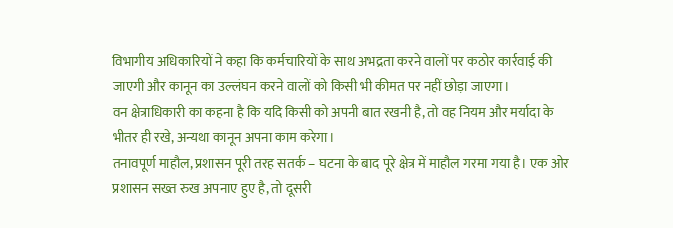विभागीय अधिकारियों ने कहा कि कर्मचारियों के साथ अभद्रता करने वालों पर कठोर कार्रवाई की जाएगी और कानून का उल्लंघन करने वालों को किसी भी कीमत पर नहीं छोड़ा जाएगा।
वन क्षेत्राधिकारी का कहना है कि यदि किसी को अपनी बात रखनी है, तो वह नियम और मर्यादा के भीतर ही रखे, अन्यथा कानून अपना काम करेगा।
तनावपूर्ण माहौल, प्रशासन पूरी तरह सतर्क – घटना के बाद पूरे क्षेत्र में माहौल गरमा गया है। एक ओर प्रशासन सख्त रुख अपनाए हुए है, तो दूसरी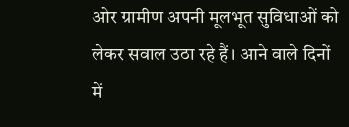ओर ग्रामीण अपनी मूलभूत सुविधाओं को लेकर सवाल उठा रहे हैं। आने वाले दिनों में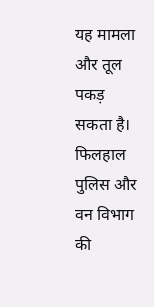यह मामला और तूल पकड़ सकता है। फिलहाल पुलिस और वन विभाग की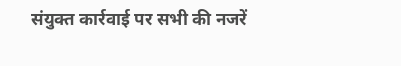संयुक्त कार्रवाई पर सभी की नजरें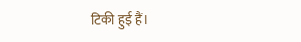टिकी हुई हैं।